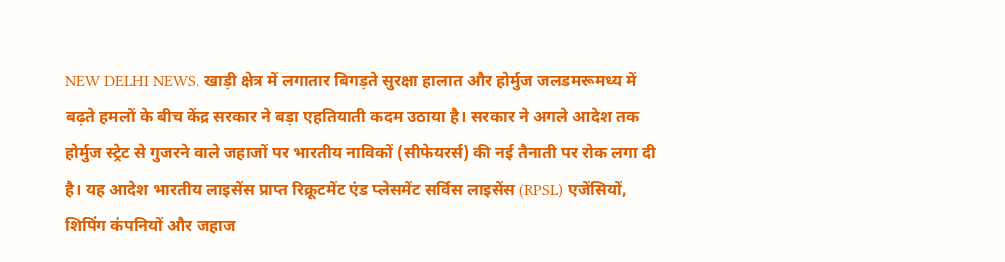NEW DELHI NEWS. खाड़ी क्षेत्र में लगातार बिगड़ते सुरक्षा हालात और होर्मुज जलडमरूमध्य में बढ़ते हमलों के बीच केंद्र सरकार ने बड़ा एहतियाती कदम उठाया है। सरकार ने अगले आदेश तक होर्मुज स्ट्रेट से गुजरने वाले जहाजों पर भारतीय नाविकों (सीफेयरर्स) की नई तैनाती पर रोक लगा दी है। यह आदेश भारतीय लाइसेंस प्राप्त रिक्रूटमेंट एंड प्लेसमेंट सर्विस लाइसेंस (RPSL) एजेंसियों, शिपिंग कंपनियों और जहाज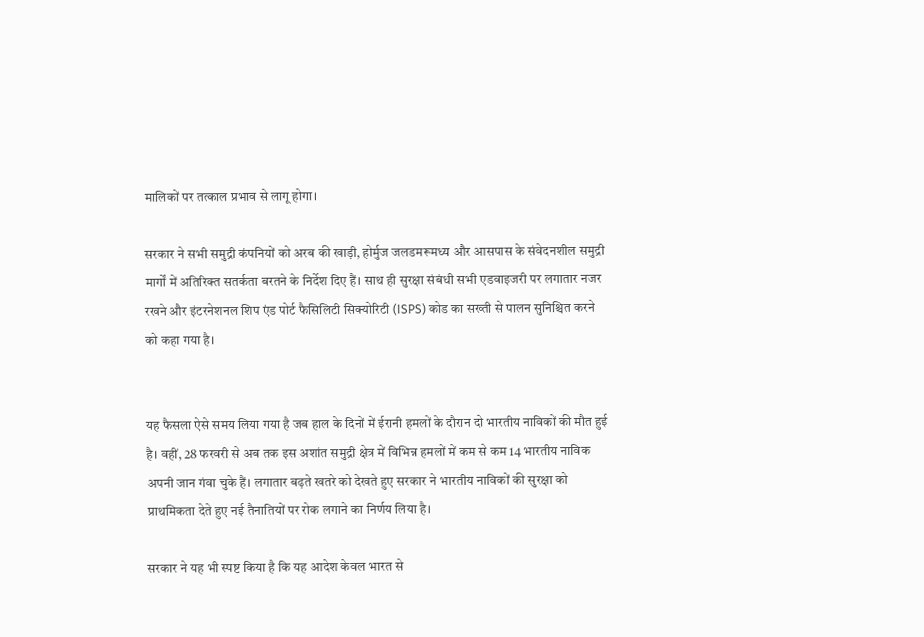मालिकों पर तत्काल प्रभाव से लागू होगा।

सरकार ने सभी समुद्री कंपनियों को अरब की खाड़ी, होर्मुज जलडमरूमध्य और आसपास के संवेदनशील समुद्री मार्गों में अतिरिक्त सतर्कता बरतने के निर्देश दिए हैं। साथ ही सुरक्षा संबंधी सभी एडवाइजरी पर लगातार नजर रखने और इंटरनेशनल शिप एंड पोर्ट फैसिलिटी सिक्योरिटी (ISPS) कोड का सख्ती से पालन सुनिश्चित करने को कहा गया है।


यह फैसला ऐसे समय लिया गया है जब हाल के दिनों में ईरानी हमलों के दौरान दो भारतीय नाविकों की मौत हुई है। वहीं, 28 फरवरी से अब तक इस अशांत समुद्री क्षेत्र में विभिन्न हमलों में कम से कम 14 भारतीय नाविक अपनी जान गंवा चुके हैं। लगातार बढ़ते खतरे को देखते हुए सरकार ने भारतीय नाविकों की सुरक्षा को प्राथमिकता देते हुए नई तैनातियों पर रोक लगाने का निर्णय लिया है।

सरकार ने यह भी स्पष्ट किया है कि यह आदेश केवल भारत से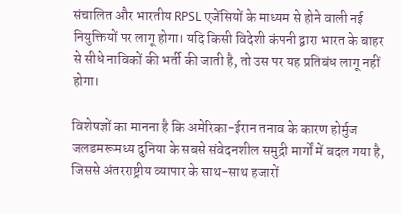संचालित और भारतीय RPSL एजेंसियों के माध्यम से होने वाली नई नियुक्तियों पर लागू होगा। यदि किसी विदेशी कंपनी द्वारा भारत के बाहर से सीधे नाविकों की भर्ती की जाती है, तो उस पर यह प्रतिबंध लागू नहीं होगा।

विशेषज्ञों का मानना है कि अमेरिका-ईरान तनाव के कारण होर्मुज जलडमरूमध्य दुनिया के सबसे संवेदनशील समुद्री मार्गों में बदल गया है, जिससे अंतरराष्ट्रीय व्यापार के साथ-साथ हजारों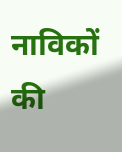नाविकों की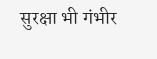सुरक्षा भी गंभीर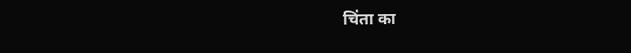चिंता का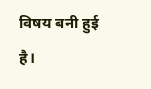विषय बनी हुई है।